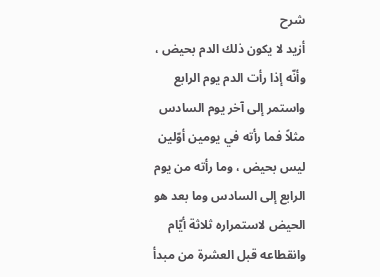شرح
أزيد لا يكون ذلك الدم بحيض ، وأنّه إذا رأت الدم يوم الرابع واستمر إلى آخر يوم السادس مثلاً فما رأته في يومين أوّلين ليس بحيض ، وما رأته من يوم الرابع إلى السادس وما بعد هو الحيض لاستمراره ثلاثة أيّام وانقطاعه قبل العشرة من مبدأ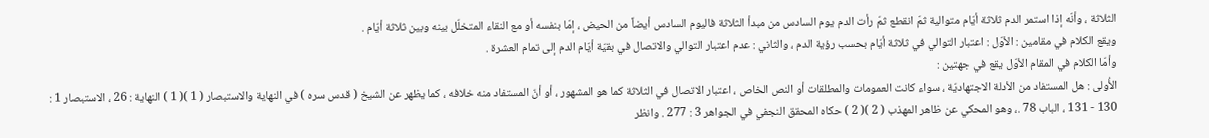الثلاثة ، وأنّه إذا استمر الدم ثلاثة أيّام متوالية ثمّ انقطع ثمّ رأت الدم يوم السادس من مبدأ الثلاثة فاليوم السادس أيضاً من الحيض ، إمّا بنفسه أو مع النقاء المتخلّل بينه وبين ثلاثة أيّام .
ويقع الكلام في مقامين : الأوّل : اعتبار التوالي في ثلاثة أيّام بحسب رؤية الدم ، والثاني : عدم اعتبار التوالي والاتصال في بقيّة أيّام الدم إلى تمام العشرة .
وأمّا الكلام في المقام الأوّل يقع في جهتين :
الأُولى : هل المستفاد من الأدلة الاجتهاديّة ، سواء كانت العمومات والمطلقات أو النص الخاص ، اعتبار الاتصال في الثلاثة كما هو المشهور ، أو أنّ المستفاد منه خلافه ، كما يظهر عن الشيخ ( قدس سره ) في النهاية والاستبصار ( 1 )( 1 ) النهاية : 26 ، الاستبصار 1 : 130 - 131 ، الباب 78 .، وهو المحكي عن ظاهر المهذب ( 2 )( 2 ) حكاه المحقق النجفي في الجواهر 3 : 277 . وانظر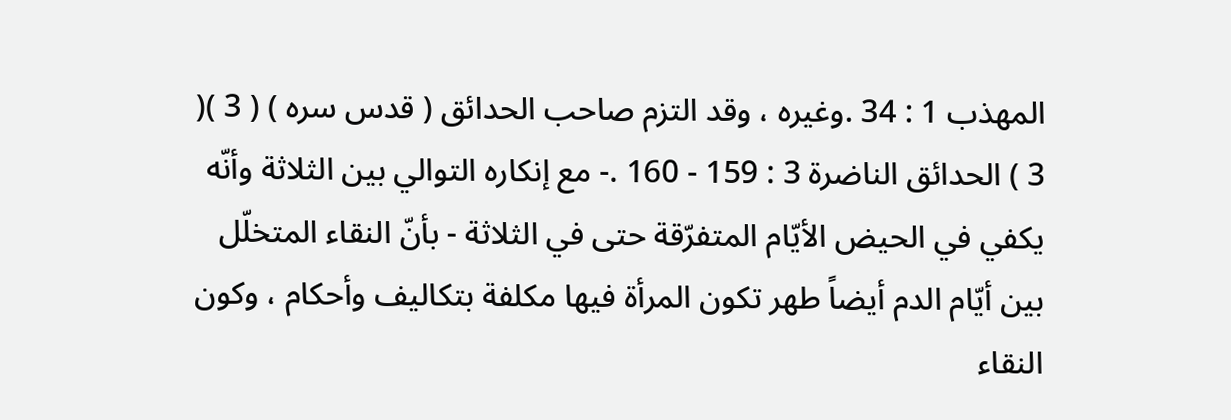المهذب 1 : 34 .وغيره ، وقد التزم صاحب الحدائق ( قدس سره ) ( 3 )( 3 ) الحدائق الناضرة 3 : 159 - 160 .- مع إنكاره التوالي بين الثلاثة وأنّه يكفي في الحيض الأيّام المتفرّقة حتى في الثلاثة - بأنّ النقاء المتخلّل بين أيّام الدم أيضاً طهر تكون المرأة فيها مكلفة بتكاليف وأحكام ، وكون النقاء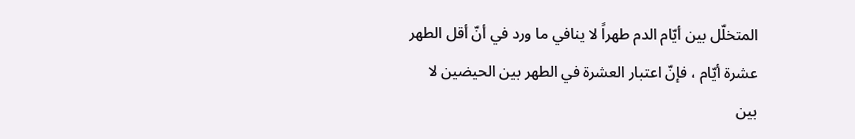المتخلّل بين أيّام الدم طهراً لا ينافي ما ورد في أنّ أقل الطهر عشرة أيّام ، فإنّ اعتبار العشرة في الطهر بين الحيضين لا بين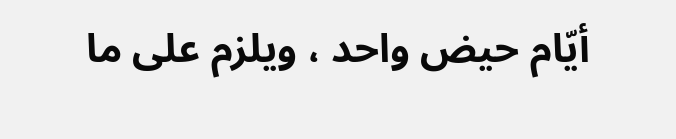أيّام حيض واحد ، ويلزم على ما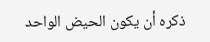ذكره أن يكون الحيض الواحد